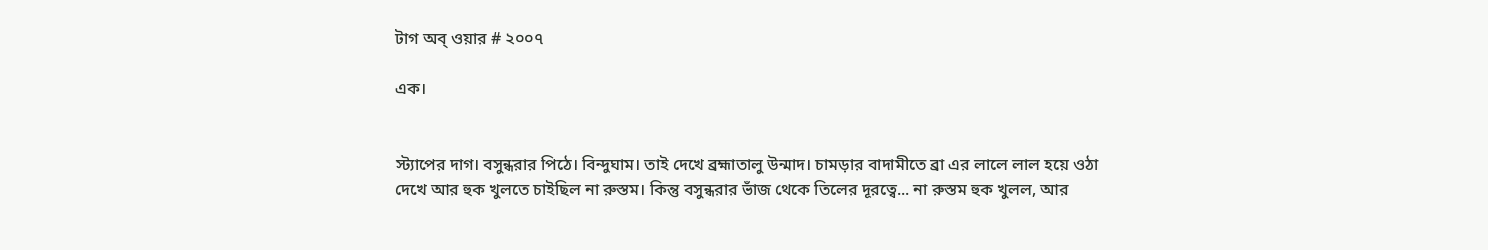টাগ অব্‌ ওয়ার # ২০০৭

এক।


স্ট্যাপের দাগ। বসুন্ধরার পিঠে। বিন্দুঘাম। তাই দেখে ব্রহ্মাতালু উন্মাদ। চামড়ার বাদামীতে ব্রা এর লালে লাল হয়ে ওঠা দেখে আর হুক খুলতে চাইছিল না রুস্তম। কিন্তু বসুন্ধরার ভাঁজ থেকে তিলের দূরত্বে... না রুস্তম হুক খুলল, আর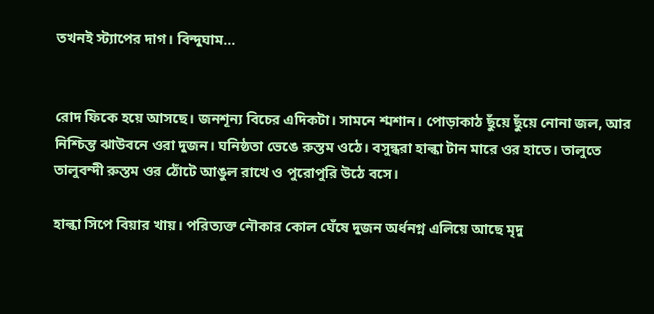তখনই স্ট্যাপের দাগ। বিন্দুঘাম...


রোদ ফিকে হয়ে আসছে। জনশূন্য বিচের এদিকটা। সামনে শ্মশান। পোড়াকাঠ ছুঁয়ে ছুঁয়ে নোনা জল, আর নিশ্চিন্ত ঝাউবনে ওরা দুজন। ঘনিষ্ঠতা ভেঙে রুস্তম ওঠে। বসুন্ধরা হাল্কা টান মারে ওর হাতে। তালুতে তালুবন্দী রুস্তম ওর ঠোঁটে আঙুল রাখে ও পুরোপুরি উঠে বসে।

হাল্কা সিপে বিয়ার খায়। পরিত্যক্ত নৌকার কোল ঘেঁষে দুজন অর্ধনগ্ন এলিয়ে আছে মৃদু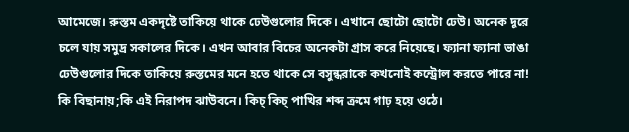আমেজে। রুস্তম একদৃষ্টে তাকিয়ে থাকে ঢেউগুলোর দিকে। এখানে ছোটো ছোটো ঢেউ। অনেক দূরে চলে যায় সমুদ্র সকালের দিকে। এখন আবার বিচের অনেকটা গ্রাস করে নিয়েছে। ফ্যানা ফ্যানা ভাঙা ঢেউগুলোর দিকে তাকিয়ে রুস্তমের মনে হতে থাকে সে বসুন্ধরাকে কখনোই কন্ট্রোল করতে পারে না! কি বিছানায়;কি এই নিরাপদ ঝাউবনে। কিচ্ কিচ্ পাখির শব্দ ক্রমে গাঢ় হয়ে ওঠে।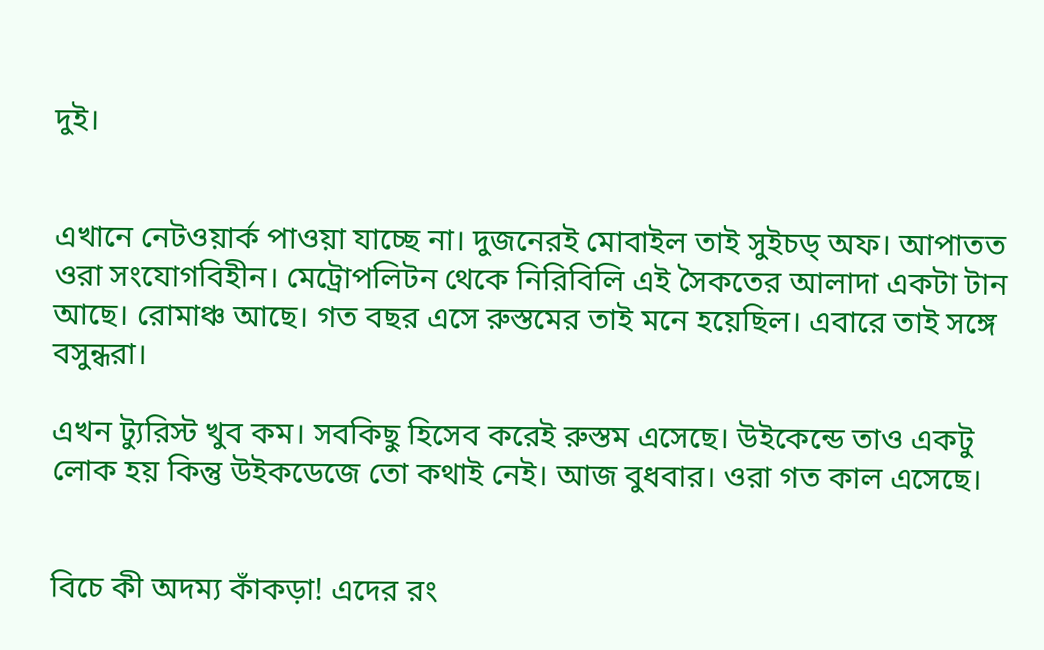দুই।


এখানে নেটওয়ার্ক পাওয়া যাচ্ছে না। দুজনেরই মোবাইল তাই সুইচড্ অফ। আপাতত ওরা সংযোগবিহীন। মেট্রোপলিটন থেকে নিরিবিলি এই সৈকতের আলাদা একটা টান আছে। রোমাঞ্চ আছে। গত বছর এসে রুস্তমের তাই মনে হয়েছিল। এবারে তাই সঙ্গে বসুন্ধরা।

এখন ট্যুরিস্ট খুব কম। সবকিছু হিসেব করেই রুস্তম এসেছে। উইকেন্ডে তাও একটু লোক হয় কিন্তু উইকডেজে তো কথাই নেই। আজ বুধবার। ওরা গত কাল এসেছে।


বিচে কী অদম্য কাঁকড়া! এদের রং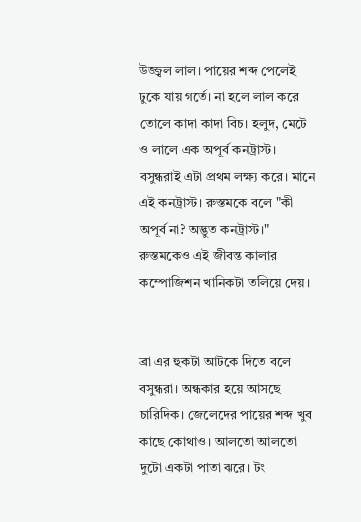উজ্জ্বল লাল। পায়ের শব্দ পেলেই ঢুকে যায় গর্তে। না হলে লাল করে তোলে কাদা কাদা বিচ। হলুদ, মেটে ও লালে এক অপূর্ব কনট্রাস্ট। বসুন্ধরাই এটা প্রথম লক্ষ্য করে। মানে এই কনট্রাস্ট। রুস্তমকে বলে "কী অপূর্ব না? অদ্ভুত কনট্রাস্ট।" রুস্তমকেও এই জীবন্ত কালার কম্পোজিশন খানিকটা তলিয়ে দেয়।


ব্রা এর হুকটা আটকে দিতে বলে বসুন্ধরা। অন্ধকার হয়ে আসছে চারিদিক। জেলেদের পায়ের শব্দ খুব কাছে কোথাও। আলতো আলতো দুটো একটা পাতা ঝরে। টং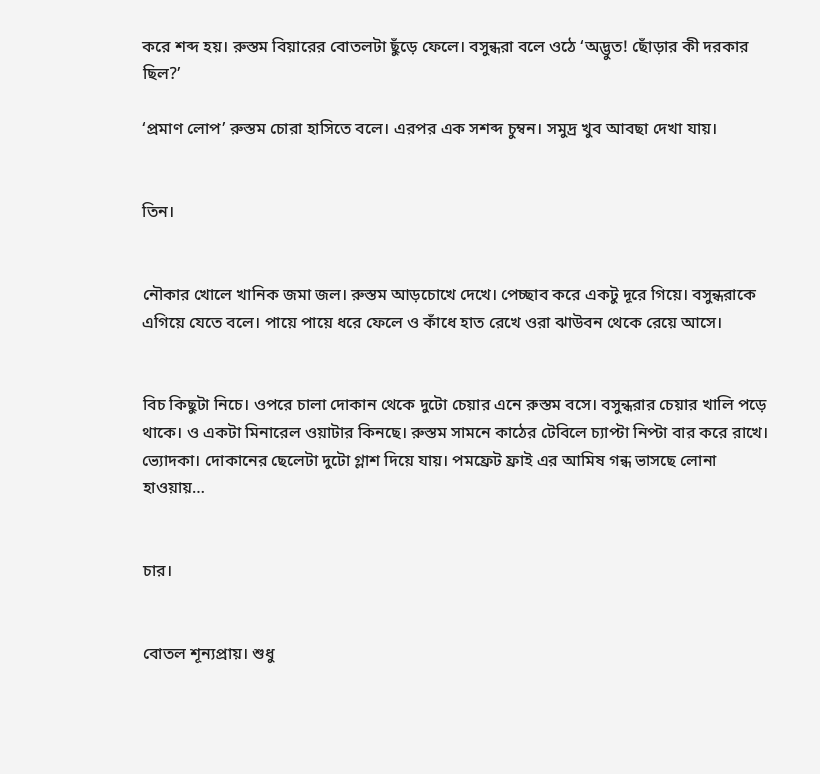করে শব্দ হয়। রুস্তম বিয়ারের বোতলটা ছুঁড়ে ফেলে। বসুন্ধরা বলে ওঠে ‘অদ্ভুত! ছোঁড়ার কী দরকার ছিল?’

‘প্রমাণ লোপ’ রুস্তম চোরা হাসিতে বলে। এরপর এক সশব্দ চুম্বন। সমুদ্র খুব আবছা দেখা যায়।


তিন।


নৌকার খোলে খানিক জমা জল। রুস্তম আড়চোখে দেখে। পেচ্ছাব করে একটু দূরে গিয়ে। বসুন্ধরাকে এগিয়ে যেতে বলে। পায়ে পায়ে ধরে ফেলে ও কাঁধে হাত রেখে ওরা ঝাউবন থেকে রেয়ে আসে।


বিচ কিছুটা নিচে। ওপরে চালা দোকান থেকে দুটো চেয়ার এনে রুস্তম বসে। বসুন্ধরার চেয়ার খালি পড়ে থাকে। ও একটা মিনারেল ওয়াটার কিনছে। রুস্তম সামনে কাঠের টেবিলে চ্যাপ্টা নিপ্টা বার করে রাখে। ভ্যোদকা। দোকানের ছেলেটা দুটো গ্লাশ দিয়ে যায়। পমফ্রেট ফ্রাই এর আমিষ গন্ধ ভাসছে লোনা হাওয়ায়…


চার।


বোতল শূন্যপ্রায়। শুধু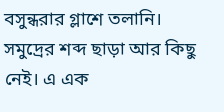বসুন্ধরার গ্লাশে তলানি। সমুদ্রের শব্দ ছাড়া আর কিছু নেই। এ এক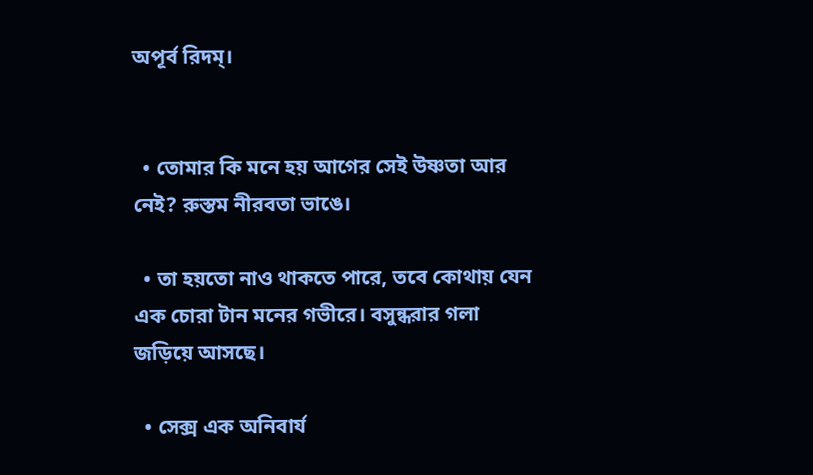অপূর্ব রিদম্।


  • তোমার কি মনে হয় আগের সেই উষ্ণতা আর নেই? রুস্তম নীরবতা ভাঙে।

  • তা হয়তো নাও থাকতে পারে, তবে কোথায় যেন এক চোরা টান মনের গভীরে। বসুন্ধরার গলা জড়িয়ে আসছে।

  • সেক্স এক অনিবার্য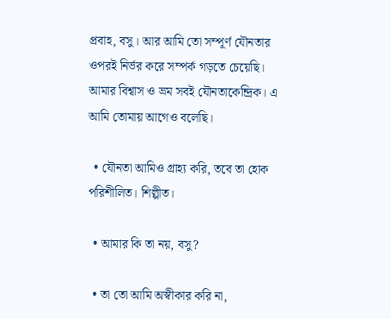প্রবাহ, বসু। আর আমি তো সম্পূর্ণ যৌনতার ওপরই নির্ভর করে সম্পর্ক গড়তে চেয়েছি। আমার বিশ্বাস ও ভ্রম সবই যৌনতাকেন্দ্রিক। এ আমি তোমায় আগেও বলেছি।

  • যৌনতা আমিও গ্রাহ্য করি, তবে তা হোক পরিশীলিত। শিল্পীত।

  • আমার কি তা নয়, বসু?

  • তা তো আমি অস্বীকার করি না,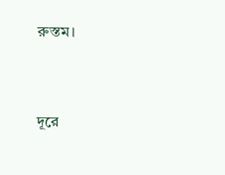রুস্তম।


দূরে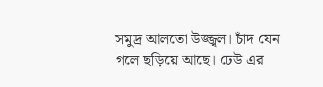সমুদ্র আলতো উজ্জ্বল। চাঁদ যেন গলে ছড়িয়ে আছে। ঢেউ এর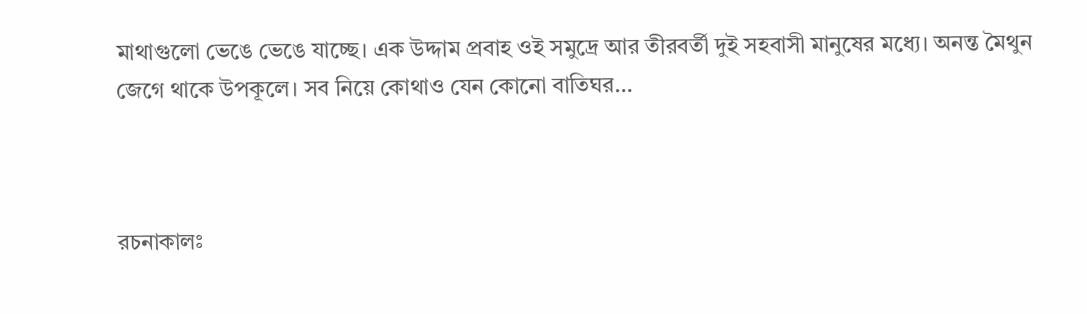মাথাগুলো ভেঙে ভেঙে যাচ্ছে। এক উদ্দাম প্রবাহ ওই সমুদ্রে আর তীরবর্তী দুই সহবাসী মানুষের মধ্যে। অনন্ত মৈথুন জেগে থাকে উপকূলে। সব নিয়ে কোথাও যেন কোনো বাতিঘর…



রচনাকালঃ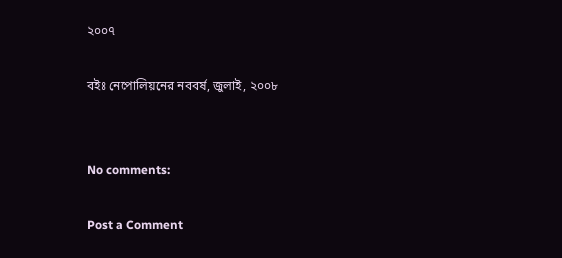২০০৭

বইঃ নেপোলিয়নের নববর্ষ, জুলাই, ২০০৮


No comments:

Post a Comment